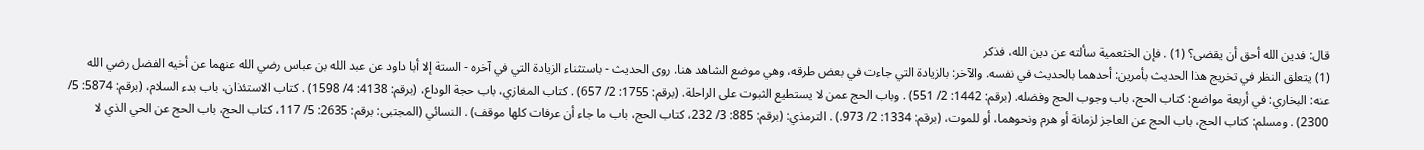قال: فدين الله أحق أن يقضى؟ (1) . فإن الخثعمية سألته عن دين الله، فذكر
(1) يتعلق النظر في تخريج هذا الحديث بأمرين: أحدهما بالحديث في نفسه. والآخر: بالزيادة التي جاءت في بعض طرقه، وهي موضع الشاهد هنا. روى الحديث - باستثناء الزيادة التي في آخره - الستة إلا أبا داود عن عبد الله بن عباس رضي الله عنهما عن أخيه الفضل رضي الله عنه: البخاري: في أربعة مواضع: كتاب الحج، باب وجوب الحج وفضله. (برقم: 1442: 2/ 551) . وباب الحج عمن لا يستطيع الثبوت على الراحلة. (برقم: 1755: 2/ 657) . كتاب المغازي، باب حجة الوداع، (برقم: 4138: 4/ 1598) . كتاب الاستئذان، باب بدء السلام، (برقم: 5874: 5/ 2300) . ومسلم: كتاب الحج، باب الحج عن العاجز لزمانة أو هرم ونحوهما، أو للموت، (برقم: 1334: 2/ 973.) . الترمذي: (برقم: 885: 3/ 232، كتاب الحج، باب ما جاء أن عرفات كلها موقف) . النسائي (المجتبى: برقم: 2635: 5/ 117، كتاب الحج، باب الحج عن الحي الذي لا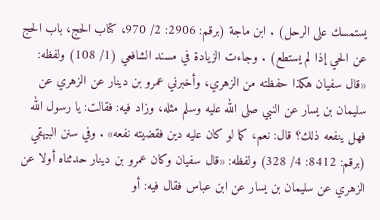يستمسك على الرحل) . ابن ماجة (برقم: 2906: 2/ 970، كتاب الحج، باب الحج عن الحي إذا لم يستطع) . وجاءت الزيادة في مسند الشافعي (1/ 108) ولفظه: «قال سفيان هكذا حفظته من الزهري، وأخبرني عمرو بن دينار عن الزهري عن سليمان بن يسار عن النبي صلى الله عليه وسلم مثله، وزاد فيه: فقالت: يا رسول الله فهل ينفعه ذلك؟ قال: نعم، كما لو كان عليه دين فقضيته نفعه» . وفي سنن البيهقي (برقم: 8412: 4/ 328) ولفظه: «قال سفيان وكان عمرو بن دينار حدثناه أولا عن الزهري عن سليمان بن يسار عن ابن عباس فقال فيه: أو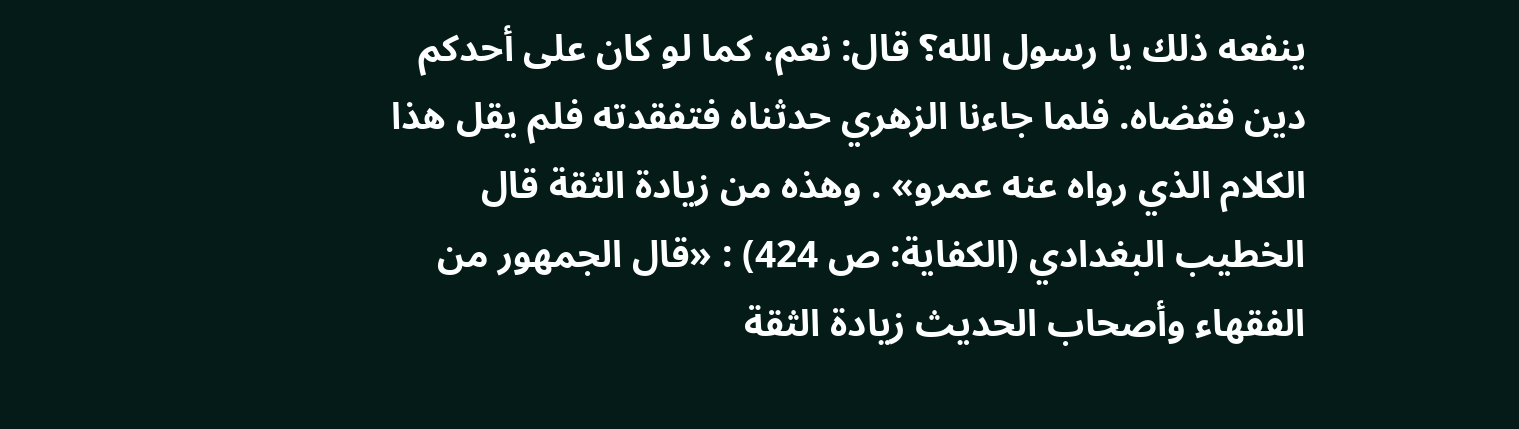ينفعه ذلك يا رسول الله؟ قال: نعم، كما لو كان على أحدكم دين فقضاه. فلما جاءنا الزهري حدثناه فتفقدته فلم يقل هذا الكلام الذي رواه عنه عمرو» . وهذه من زيادة الثقة قال الخطيب البغدادي (الكفاية: ص 424) : «قال الجمهور من الفقهاء وأصحاب الحديث زيادة الثقة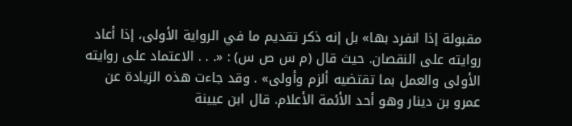مقبولة إذا انفرد بها» بل إنه ذكر تقديم ما في الرواية الأولى، إذا أعاد روايته على النقصان. حيث قال (م س ص س) : «. . . الاعتماد على روايته الأولى والعمل بما تقتضيه ألزم وأولى» . وقد جاءت هذه الزيادة عن عمرو بن دينار وهو أحد الأئمة الأعلام. قال ابن عيينة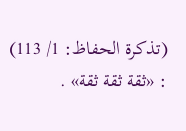(تذكرة الحفاظ: 1/ 113) : «ثقة ثقة ثقة» .